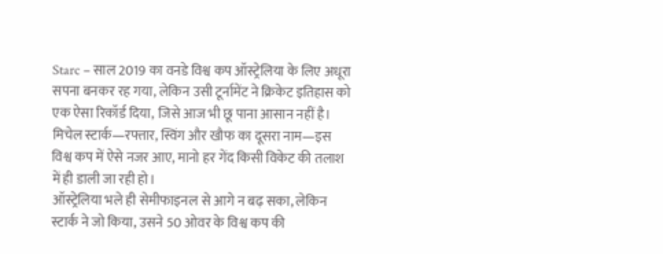Starc – साल 2019 का वनडे विश्व कप ऑस्ट्रेलिया के लिए अधूरा सपना बनकर रह गया, लेकिन उसी टूर्नामेंट ने क्रिकेट इतिहास को एक ऐसा रिकॉर्ड दिया, जिसे आज भी छू पाना आसान नहीं है।
मिचेल स्टार्क—रफ्तार, स्विंग और खौफ का दूसरा नाम—इस विश्व कप में ऐसे नजर आए, मानो हर गेंद किसी विकेट की तलाश में ही डाली जा रही हो।
ऑस्ट्रेलिया भले ही सेमीफाइनल से आगे न बढ़ सका, लेकिन स्टार्क ने जो किया, उसने 50 ओवर के विश्व कप की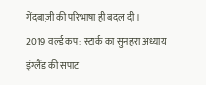गेंदबाज़ी की परिभाषा ही बदल दी।
2019 वर्ल्ड कप: स्टार्क का सुनहरा अध्याय
इंग्लैंड की सपाट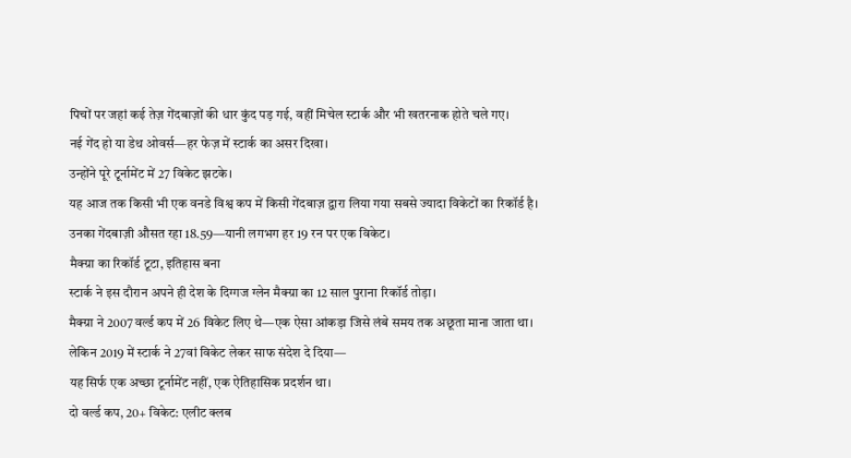पिचों पर जहां कई तेज़ गेंदबाज़ों की धार कुंद पड़ गई, वहीं मिचेल स्टार्क और भी खतरनाक होते चले गए।
नई गेंद हो या डेथ ओवर्स—हर फेज़ में स्टार्क का असर दिखा।
उन्होंने पूरे टूर्नामेंट में 27 विकेट झटके।
यह आज तक किसी भी एक वनडे विश्व कप में किसी गेंदबाज़ द्वारा लिया गया सबसे ज्यादा विकेटों का रिकॉर्ड है।
उनका गेंदबाज़ी औसत रहा 18.59—यानी लगभग हर 19 रन पर एक विकेट।
मैक्ग्रा का रिकॉर्ड टूटा, इतिहास बना
स्टार्क ने इस दौरान अपने ही देश के दिग्गज ग्लेन मैक्ग्रा का 12 साल पुराना रिकॉर्ड तोड़ा।
मैक्ग्रा ने 2007 वर्ल्ड कप में 26 विकेट लिए थे—एक ऐसा आंकड़ा जिसे लंबे समय तक अछूता माना जाता था।
लेकिन 2019 में स्टार्क ने 27वां विकेट लेकर साफ संदेश दे दिया—
यह सिर्फ एक अच्छा टूर्नामेंट नहीं, एक ऐतिहासिक प्रदर्शन था।
दो वर्ल्ड कप, 20+ विकेट: एलीट क्लब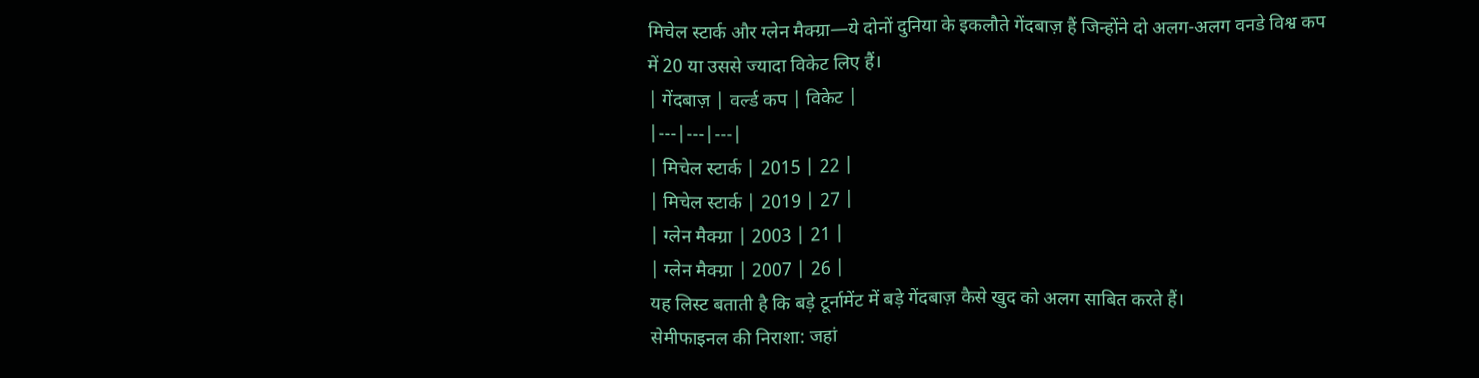मिचेल स्टार्क और ग्लेन मैक्ग्रा—ये दोनों दुनिया के इकलौते गेंदबाज़ हैं जिन्होंने दो अलग-अलग वनडे विश्व कप में 20 या उससे ज्यादा विकेट लिए हैं।
| गेंदबाज़ | वर्ल्ड कप | विकेट |
|---|---|---|
| मिचेल स्टार्क | 2015 | 22 |
| मिचेल स्टार्क | 2019 | 27 |
| ग्लेन मैक्ग्रा | 2003 | 21 |
| ग्लेन मैक्ग्रा | 2007 | 26 |
यह लिस्ट बताती है कि बड़े टूर्नामेंट में बड़े गेंदबाज़ कैसे खुद को अलग साबित करते हैं।
सेमीफाइनल की निराशा: जहां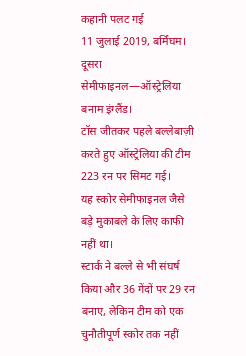कहानी पलट गई
11 जुलाई 2019, बर्मिंघम।
दूसरा सेमीफाइनल—ऑस्ट्रेलिया बनाम इंग्लैंड।
टॉस जीतकर पहले बल्लेबाज़ी करते हुए ऑस्ट्रेलिया की टीम 223 रन पर सिमट गई।
यह स्कोर सेमीफाइनल जैसे बड़े मुकाबले के लिए काफी नहीं था।
स्टार्क ने बल्ले से भी संघर्ष किया और 36 गेंदों पर 29 रन बनाए, लेकिन टीम को एक चुनौतीपूर्ण स्कोर तक नहीं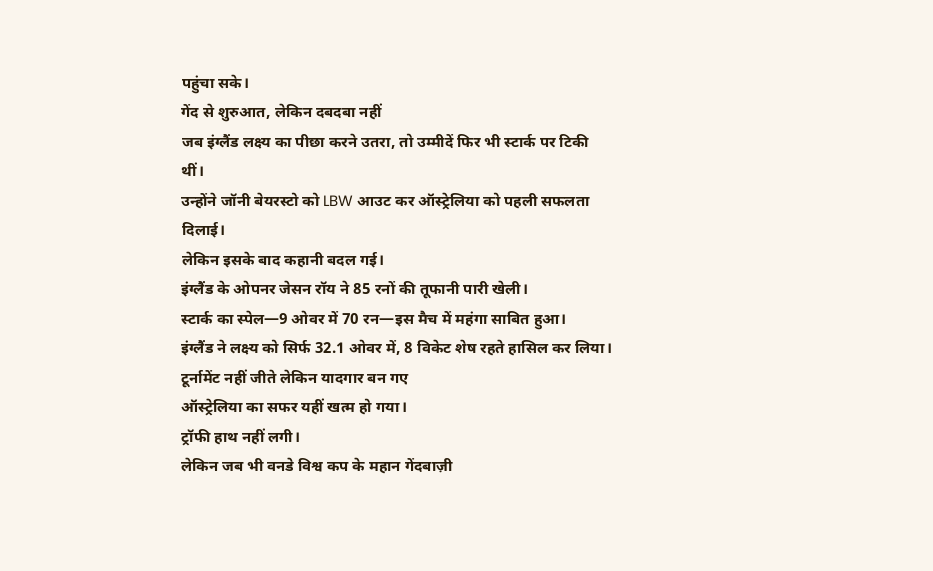पहुंचा सके।
गेंद से शुरुआत, लेकिन दबदबा नहीं
जब इंग्लैंड लक्ष्य का पीछा करने उतरा, तो उम्मीदें फिर भी स्टार्क पर टिकी थीं।
उन्होंने जॉनी बेयरस्टो को LBW आउट कर ऑस्ट्रेलिया को पहली सफलता दिलाई।
लेकिन इसके बाद कहानी बदल गई।
इंग्लैंड के ओपनर जेसन रॉय ने 85 रनों की तूफानी पारी खेली।
स्टार्क का स्पेल—9 ओवर में 70 रन—इस मैच में महंगा साबित हुआ।
इंग्लैंड ने लक्ष्य को सिर्फ 32.1 ओवर में, 8 विकेट शेष रहते हासिल कर लिया।
टूर्नामेंट नहीं जीते लेकिन यादगार बन गए
ऑस्ट्रेलिया का सफर यहीं खत्म हो गया।
ट्रॉफी हाथ नहीं लगी।
लेकिन जब भी वनडे विश्व कप के महान गेंदबाज़ी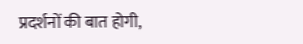प्रदर्शनों की बात होगी,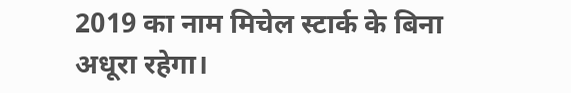2019 का नाम मिचेल स्टार्क के बिना अधूरा रहेगा।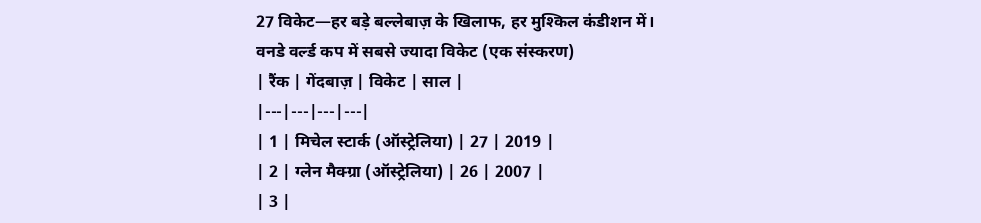27 विकेट—हर बड़े बल्लेबाज़ के खिलाफ, हर मुश्किल कंडीशन में।
वनडे वर्ल्ड कप में सबसे ज्यादा विकेट (एक संस्करण)
| रैंक | गेंदबाज़ | विकेट | साल |
|---|---|---|---|
| 1 | मिचेल स्टार्क (ऑस्ट्रेलिया) | 27 | 2019 |
| 2 | ग्लेन मैक्ग्रा (ऑस्ट्रेलिया) | 26 | 2007 |
| 3 |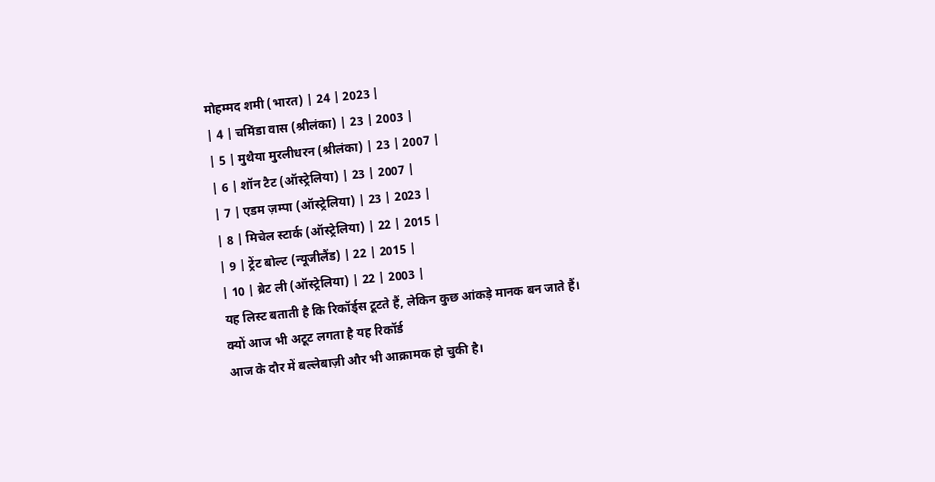मोहम्मद शमी (भारत) | 24 | 2023 |
| 4 | चमिंडा वास (श्रीलंका) | 23 | 2003 |
| 5 | मुथैया मुरलीधरन (श्रीलंका) | 23 | 2007 |
| 6 | शॉन टैट (ऑस्ट्रेलिया) | 23 | 2007 |
| 7 | एडम ज़म्पा (ऑस्ट्रेलिया) | 23 | 2023 |
| 8 | मिचेल स्टार्क (ऑस्ट्रेलिया) | 22 | 2015 |
| 9 | ट्रेंट बोल्ट (न्यूजीलैंड) | 22 | 2015 |
| 10 | ब्रेट ली (ऑस्ट्रेलिया) | 22 | 2003 |
यह लिस्ट बताती है कि रिकॉर्ड्स टूटते हैं, लेकिन कुछ आंकड़े मानक बन जाते हैं।
क्यों आज भी अटूट लगता है यह रिकॉर्ड
आज के दौर में बल्लेबाज़ी और भी आक्रामक हो चुकी है।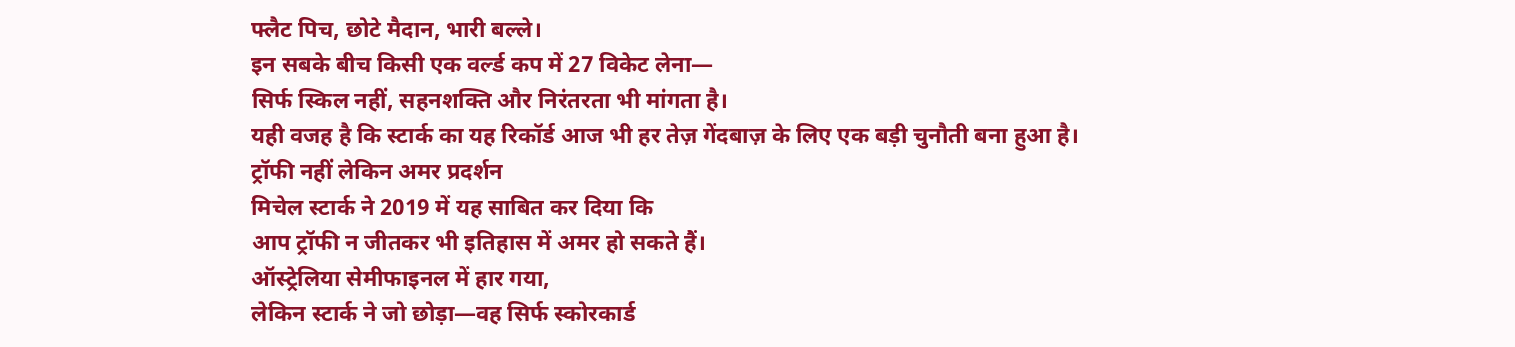फ्लैट पिच, छोटे मैदान, भारी बल्ले।
इन सबके बीच किसी एक वर्ल्ड कप में 27 विकेट लेना—
सिर्फ स्किल नहीं, सहनशक्ति और निरंतरता भी मांगता है।
यही वजह है कि स्टार्क का यह रिकॉर्ड आज भी हर तेज़ गेंदबाज़ के लिए एक बड़ी चुनौती बना हुआ है।
ट्रॉफी नहीं लेकिन अमर प्रदर्शन
मिचेल स्टार्क ने 2019 में यह साबित कर दिया कि
आप ट्रॉफी न जीतकर भी इतिहास में अमर हो सकते हैं।
ऑस्ट्रेलिया सेमीफाइनल में हार गया,
लेकिन स्टार्क ने जो छोड़ा—वह सिर्फ स्कोरकार्ड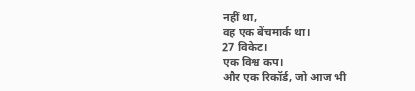नहीं था,
वह एक बेंचमार्क था।
27 विकेट।
एक विश्व कप।
और एक रिकॉर्ड, जो आज भी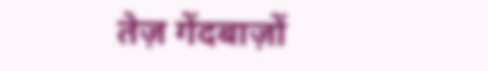तेज़ गेंदबाज़ों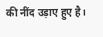की नींद उड़ाए हुए है।